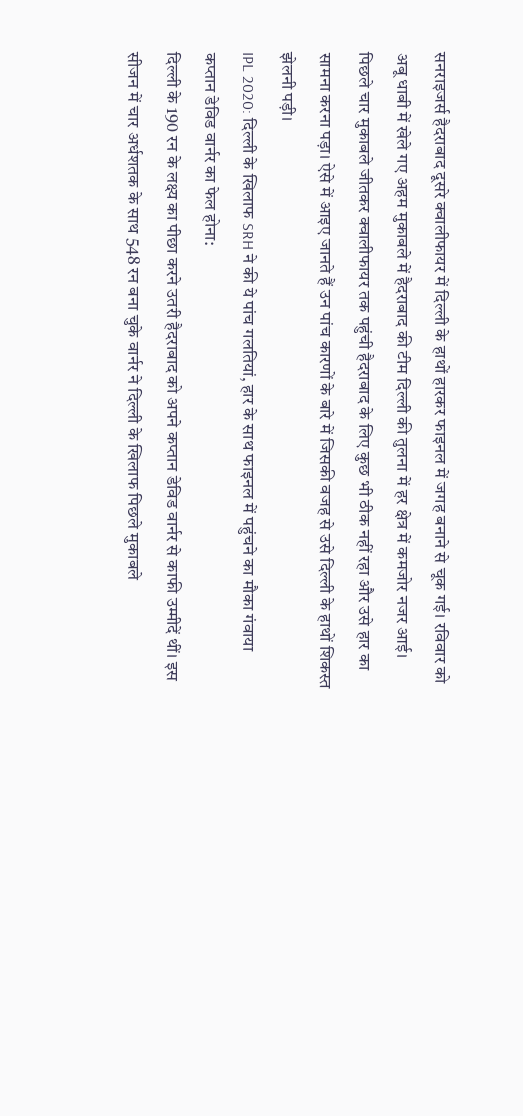सनराइजर्स हैदराबाद दूसरे क्वालीफायर में दिल्ली के हाथों हारकर फाइनल में जगह बनाने से चूक गई। रविवार को अबू धाबी में खेले गए अहम मुकाबले में हैदराबाद की टीम दिल्ली की तुलना में हर क्षेत्र में कमजोर नजर आई। पिछले चार मुकाबले जीतकर क्वालीफायर तक पहुंची हैदराबाद के लिए कुछ भी ठीक नहीं रहा और उसे हार का सामना करना पड़ा। ऐसे में आइए जानते हैं उन पांच कारणों के बारे में जिसकी वजह से उसे दिल्ली के हाथों शिकस्त झेलनी पड़ी।
IPL 2020: दिल्ली के खिलाफ SRH ने की ये पांच गलतियां, हार के साथ फाइनल में पहुंचने का मौका गंवाया
कप्तान डेविड वार्नर का फेल होना:
दिल्ली के 190 रन के लक्ष्य का पीछा करने उतरी हैदराबाद को अपने कप्तान डेविड वार्नर से काफी उम्मीदें थीं। इस सीजन में चार अर्धशतक के साथ 548 रन बना चुके वार्नर ने दिल्ली के खिलाफ पिछले मुकाबले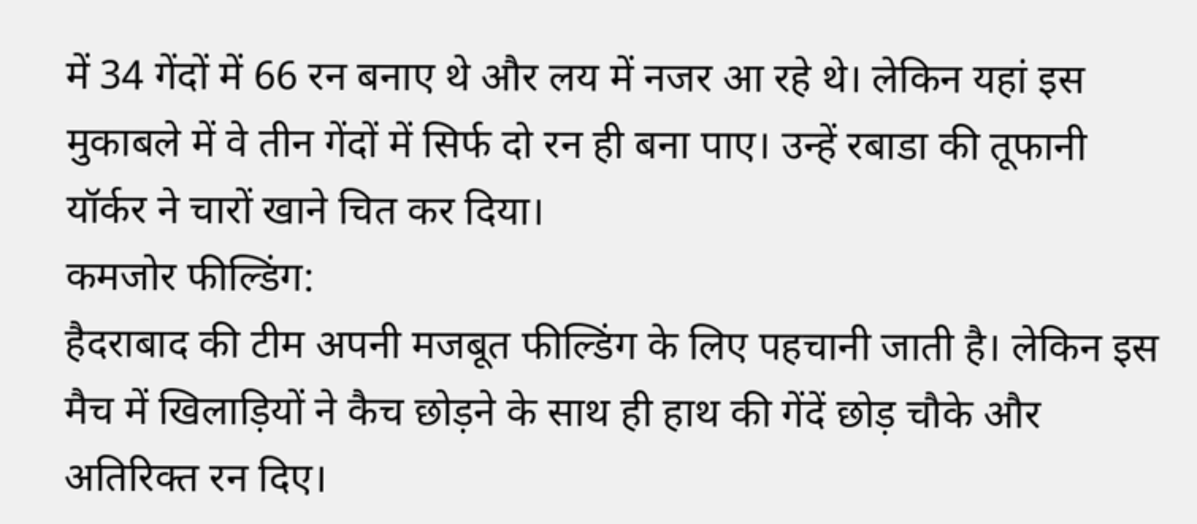में 34 गेंदों में 66 रन बनाए थे और लय में नजर आ रहे थे। लेकिन यहां इस मुकाबले में वे तीन गेंदों में सिर्फ दो रन ही बना पाए। उन्हें रबाडा की तूफानी यॉर्कर ने चारों खाने चित कर दिया।
कमजोर फील्डिंग:
हैदराबाद की टीम अपनी मजबूत फील्डिंग के लिए पहचानी जाती है। लेकिन इस मैच में खिलाड़ियों ने कैच छोड़ने के साथ ही हाथ की गेंदें छोड़ चौके और अतिरिक्त रन दिए।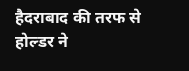हैदराबाद की तरफ से होल्डर ने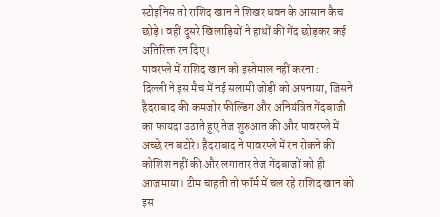स्टोइनिस तो राशिद खान ने शिखर धवन के आसान कैच छोड़े। वहीं दूसरे खिलाड़ियों ने हाथों की गेंद छोड़कर कई अतिरिक्त रन दिए।
पावरप्ले में राशिद खान को इस्तेमाल नहीं करना :
दिल्ली ने इस मैच में नई सलामी जोड़ी को अपनाया, जिसने हैदराबाद की कमजोर फील्डिंग और अनियंत्रित गेंदबाजी का फायदा उठाते हुए तेज शुरुआत की और पावरप्ले में अच्छे रन बटोरे। हैदराबाद ने पावरप्ले में रन रोकने की कोशिश नहीं की और लगातार तेज गेंदबाजों को ही आजमाया। टीम चाहती तो फॉर्म में चल रहे राशिद खान को इस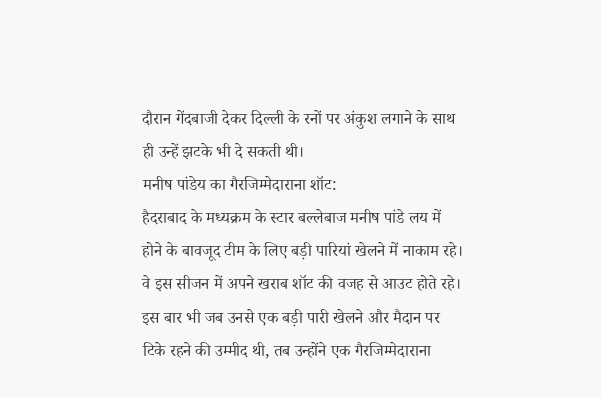दौरान गेंदबाजी देकर दिल्ली के रनों पर अंकुश लगाने के साथ ही उन्हें झटके भी दे सकती थी।
मनीष पांडेय का गैरजिम्मेदाराना शॉट:
हैदराबाद के मध्यक्रम के स्टार बल्लेबाज मनीष पांडे लय में होने के बावजूद टीम के लिए बड़ी पारियां खेलने में नाकाम रहे। वे इस सीजन में अपने खराब शॉट की वजह से आउट होते रहे। इस बार भी जब उनसे एक बड़ी पारी खेलने और मैदान पर टिके रहने की उम्मीद थी, तब उन्होंने एक गैरजिम्मेदाराना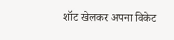शॉट खेलकर अपना विकेट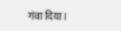गंवा दिया।